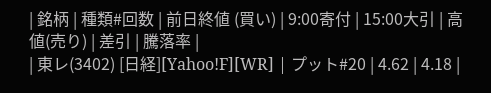| 銘柄 | 種類#回数 | 前日終値 (買い) | 9:00寄付 | 15:00大引 | 高値(売り) | 差引 | 騰落率 |
| 東レ(3402) [日経][Yahoo!F][WR] | プット#20 | 4.62 | 4.18 |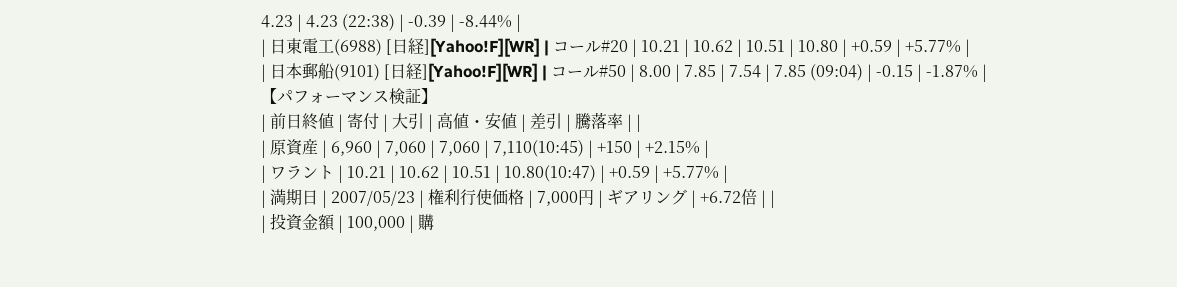4.23 | 4.23 (22:38) | -0.39 | -8.44% |
| 日東電工(6988) [日経][Yahoo!F][WR] | コール#20 | 10.21 | 10.62 | 10.51 | 10.80 | +0.59 | +5.77% |
| 日本郵船(9101) [日経][Yahoo!F][WR] | コール#50 | 8.00 | 7.85 | 7.54 | 7.85 (09:04) | -0.15 | -1.87% |
【パフォーマンス検証】
| 前日終値 | 寄付 | 大引 | 高値・安値 | 差引 | 騰落率 | |
| 原資産 | 6,960 | 7,060 | 7,060 | 7,110(10:45) | +150 | +2.15% |
| ワラント | 10.21 | 10.62 | 10.51 | 10.80(10:47) | +0.59 | +5.77% |
| 満期日 | 2007/05/23 | 権利行使価格 | 7,000円 | ギアリング | +6.72倍 | |
| 投資金額 | 100,000 | 購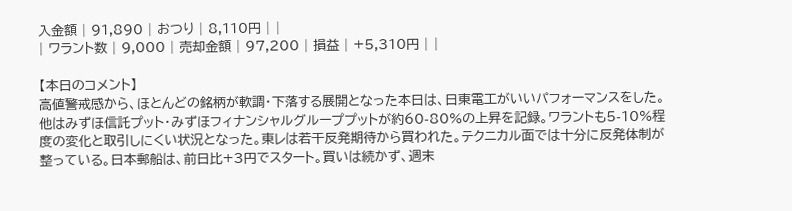入金額 | 91,890 | おつり | 8,110円 | |
| ワラント数 | 9,000 | 売却金額 | 97,200 | 損益 | +5,310円 | |

【本日のコメント】
高値警戒感から、ほとんどの銘柄が軟調・下落する展開となった本日は、日東電工がいいパフォーマンスをした。他はみずほ信託プット・みずほフィナンシャルグループプットが約60-80%の上昇を記録。ワラントも5-10%程度の変化と取引しにくい状況となった。東レは若干反発期待から買われた。テクニカル面では十分に反発体制が整っている。日本郵船は、前日比+3円でスタート。買いは続かず、週末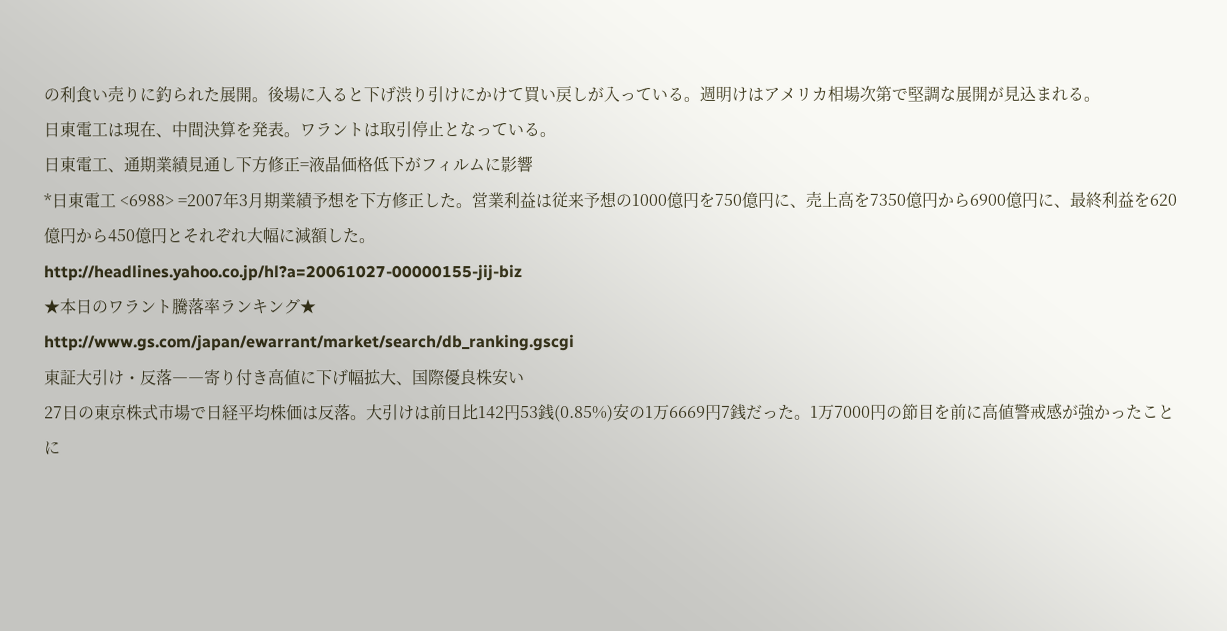の利食い売りに釣られた展開。後場に入ると下げ渋り引けにかけて買い戻しが入っている。週明けはアメリカ相場次第で堅調な展開が見込まれる。
日東電工は現在、中間決算を発表。ワラントは取引停止となっている。
日東電工、通期業績見通し下方修正=液晶価格低下がフィルムに影響
*日東電工 <6988> =2007年3月期業績予想を下方修正した。営業利益は従来予想の1000億円を750億円に、売上高を7350億円から6900億円に、最終利益を620億円から450億円とそれぞれ大幅に減額した。
http://headlines.yahoo.co.jp/hl?a=20061027-00000155-jij-biz
★本日のワラント騰落率ランキング★
http://www.gs.com/japan/ewarrant/market/search/db_ranking.gscgi
東証大引け・反落――寄り付き高値に下げ幅拡大、国際優良株安い
27日の東京株式市場で日経平均株価は反落。大引けは前日比142円53銭(0.85%)安の1万6669円7銭だった。1万7000円の節目を前に高値警戒感が強かったことに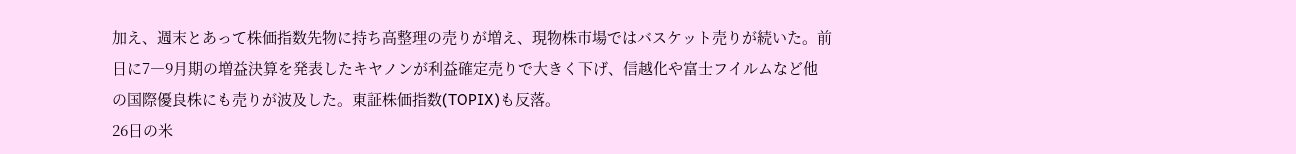加え、週末とあって株価指数先物に持ち高整理の売りが増え、現物株市場ではバスケット売りが続いた。前日に7―9月期の増益決算を発表したキヤノンが利益確定売りで大きく下げ、信越化や富士フイルムなど他の国際優良株にも売りが波及した。東証株価指数(TOPIX)も反落。
26日の米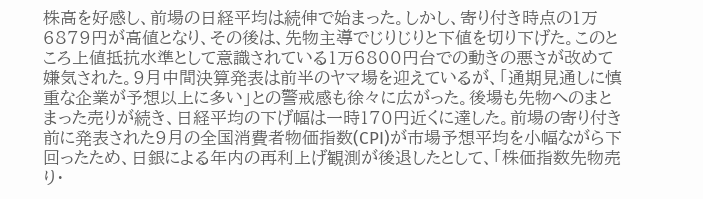株高を好感し、前場の日経平均は続伸で始まった。しかし、寄り付き時点の1万6879円が高値となり、その後は、先物主導でじりじりと下値を切り下げた。このところ上値抵抗水準として意識されている1万6800円台での動きの悪さが改めて嫌気された。9月中間決算発表は前半のヤマ場を迎えているが、「通期見通しに慎重な企業が予想以上に多い」との警戒感も徐々に広がった。後場も先物へのまとまった売りが続き、日経平均の下げ幅は一時170円近くに達した。前場の寄り付き前に発表された9月の全国消費者物価指数(CPI)が市場予想平均を小幅ながら下回ったため、日銀による年内の再利上げ観測が後退したとして、「株価指数先物売り・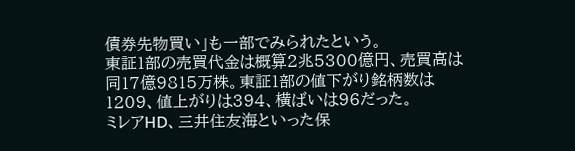債券先物買い」も一部でみられたという。
東証1部の売買代金は概算2兆5300億円、売買高は同17億9815万株。東証1部の値下がり銘柄数は1209、値上がりは394、横ばいは96だった。
ミレアHD、三井住友海といった保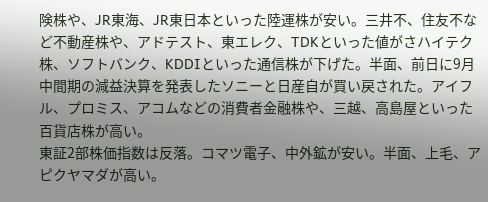険株や、JR東海、JR東日本といった陸運株が安い。三井不、住友不など不動産株や、アドテスト、東エレク、TDKといった値がさハイテク株、ソフトバンク、KDDIといった通信株が下げた。半面、前日に9月中間期の減益決算を発表したソニーと日産自が買い戻された。アイフル、プロミス、アコムなどの消費者金融株や、三越、高島屋といった百貨店株が高い。
東証2部株価指数は反落。コマツ電子、中外鉱が安い。半面、上毛、アピクヤマダが高い。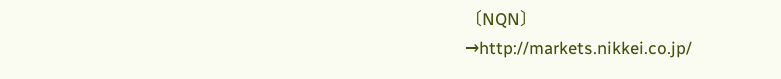〔NQN〕
→http://markets.nikkei.co.jp/